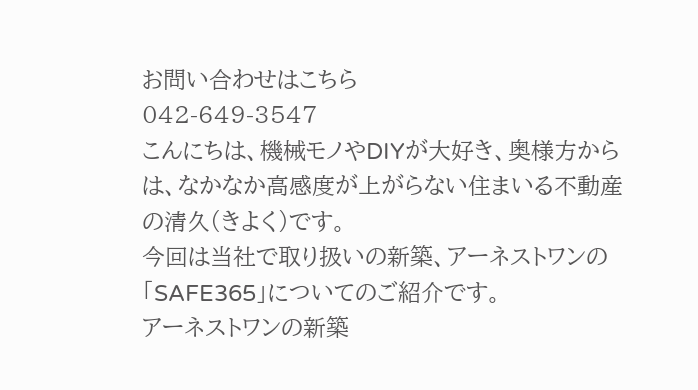お問い合わせはこちら
042-649-3547
こんにちは、機械モノやDIYが大好き、奥様方からは、なかなか高感度が上がらない住まいる不動産の清久(きよく)です。
今回は当社で取り扱いの新築、アーネストワンの「SAFE365」についてのご紹介です。
アーネストワンの新築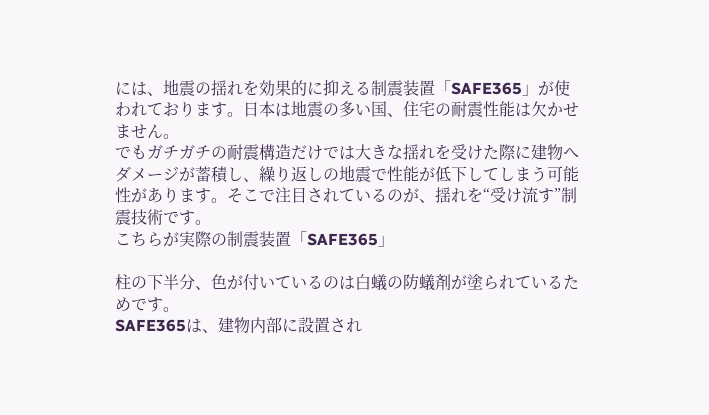には、地震の揺れを効果的に抑える制震装置「SAFE365」が使われております。日本は地震の多い国、住宅の耐震性能は欠かせません。
でもガチガチの耐震構造だけでは大きな揺れを受けた際に建物へダメージが蓄積し、繰り返しの地震で性能が低下してしまう可能性があります。そこで注目されているのが、揺れを“受け流す”制震技術です。
こちらが実際の制震装置「SAFE365」

柱の下半分、色が付いているのは白蟻の防蟻剤が塗られているためです。
SAFE365は、建物内部に設置され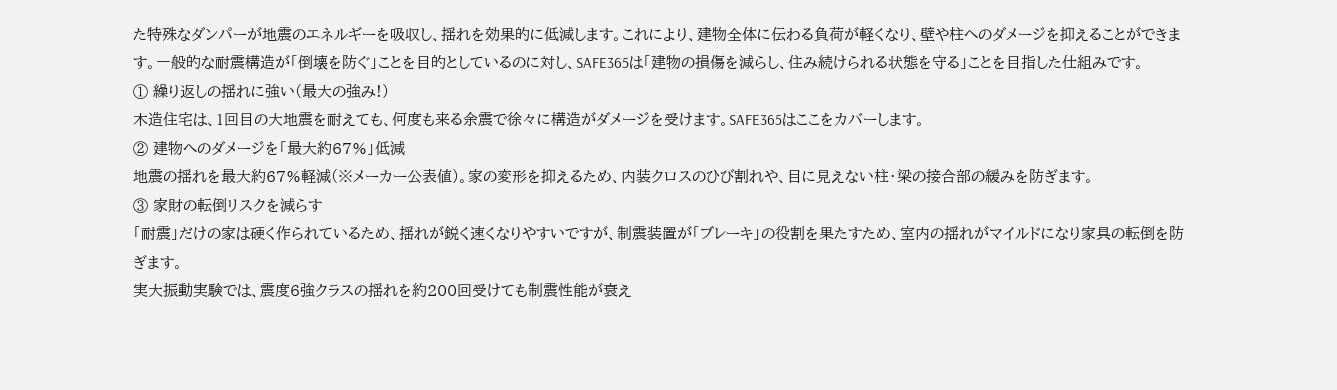た特殊なダンパーが地震のエネルギーを吸収し、揺れを効果的に低減します。これにより、建物全体に伝わる負荷が軽くなり、壁や柱へのダメージを抑えることができます。一般的な耐震構造が「倒壊を防ぐ」ことを目的としているのに対し、SAFE365は「建物の損傷を減らし、住み続けられる状態を守る」ことを目指した仕組みです。
① 繰り返しの揺れに強い(最大の強み!)
木造住宅は、1回目の大地震を耐えても、何度も来る余震で徐々に構造がダメージを受けます。SAFE365はここをカバーします。
② 建物へのダメージを「最大約67%」低減
地震の揺れを最大約67%軽減(※メーカー公表値)。家の変形を抑えるため、内装クロスのひび割れや、目に見えない柱・梁の接合部の緩みを防ぎます。
③ 家財の転倒リスクを減らす
「耐震」だけの家は硬く作られているため、揺れが鋭く速くなりやすいですが、制震装置が「ブレーキ」の役割を果たすため、室内の揺れがマイルドになり家具の転倒を防ぎます。
実大振動実験では、震度6強クラスの揺れを約200回受けても制震性能が衰え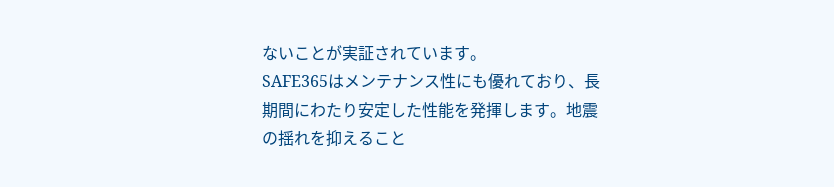ないことが実証されています。
SAFE365はメンテナンス性にも優れており、長期間にわたり安定した性能を発揮します。地震の揺れを抑えること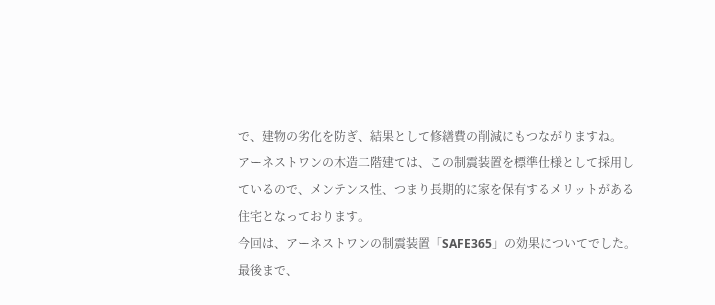で、建物の劣化を防ぎ、結果として修繕費の削減にもつながりますね。
アーネストワンの木造二階建ては、この制震装置を標準仕様として採用しているので、メンテンス性、つまり長期的に家を保有するメリットがある住宅となっております。
今回は、アーネストワンの制震装置「SAFE365」の効果についてでした。
最後まで、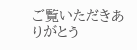ご覧いただきありがとう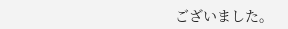ございました。